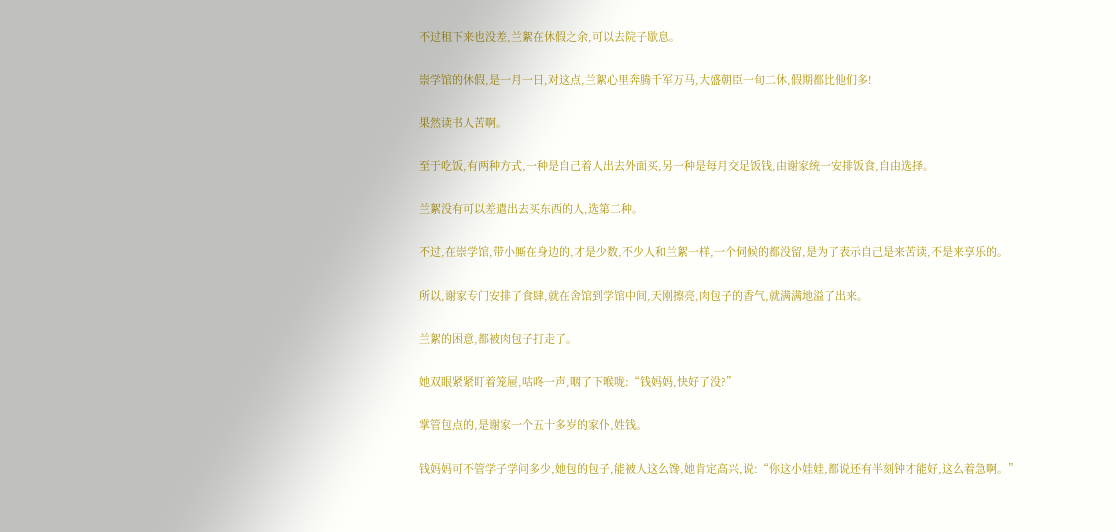不过租下来也没差,兰絮在休假之余,可以去院子歇息。

崇学馆的休假,是一月一日,对这点,兰絮心里奔腾千军万马,大盛朝臣一旬二休,假期都比他们多!

果然读书人苦啊。

至于吃饭,有两种方式,一种是自己着人出去外面买,另一种是每月交足饭钱,由谢家统一安排饭食,自由选择。

兰絮没有可以差遣出去买东西的人,选第二种。

不过,在崇学馆,带小厮在身边的,才是少数,不少人和兰絮一样,一个伺候的都没留,是为了表示自己是来苦读,不是来享乐的。

所以,谢家专门安排了食肆,就在舍馆到学馆中间,天刚擦亮,肉包子的香气,就满满地溢了出来。

兰絮的困意,都被肉包子打走了。

她双眼紧紧盯着笼屉,咕咚一声,咽了下喉咙:“钱妈妈,快好了没?”

掌管包点的,是谢家一个五十多岁的家仆,姓钱。

钱妈妈可不管学子学问多少,她包的包子,能被人这么馋,她肯定高兴,说:“你这小娃娃,都说还有半刻钟才能好,这么着急啊。”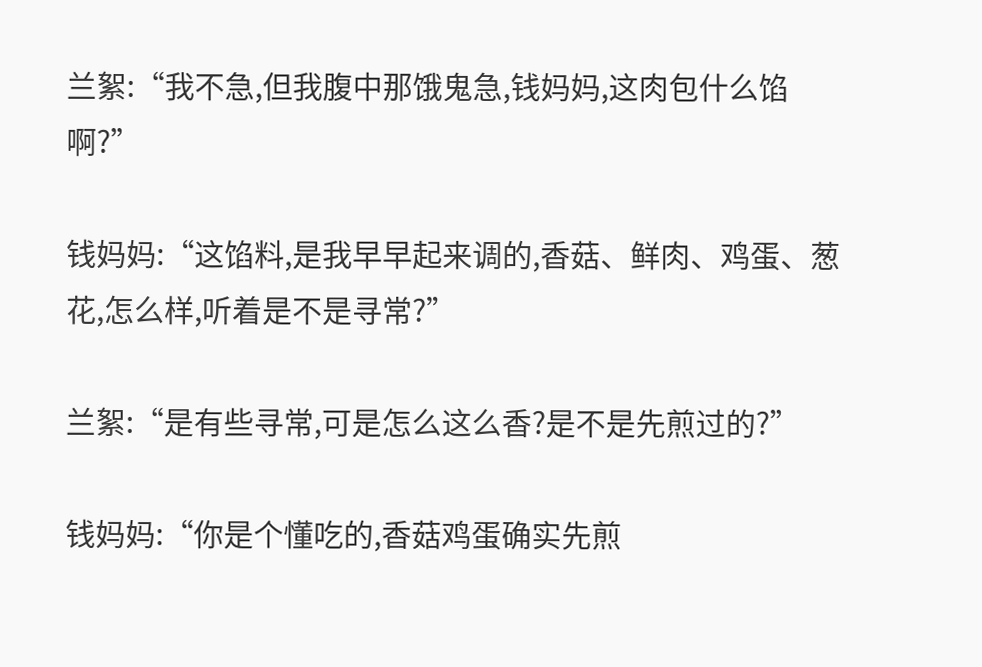兰絮:“我不急,但我腹中那饿鬼急,钱妈妈,这肉包什么馅啊?”

钱妈妈:“这馅料,是我早早起来调的,香菇、鲜肉、鸡蛋、葱花,怎么样,听着是不是寻常?”

兰絮:“是有些寻常,可是怎么这么香?是不是先煎过的?”

钱妈妈:“你是个懂吃的,香菇鸡蛋确实先煎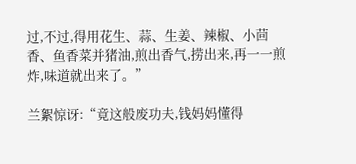过,不过,得用花生、蒜、生姜、辣椒、小茴香、鱼香菜并猪油,煎出香气,捞出来,再一一煎炸,味道就出来了。”

兰絮惊讶:“竟这般废功夫,钱妈妈懂得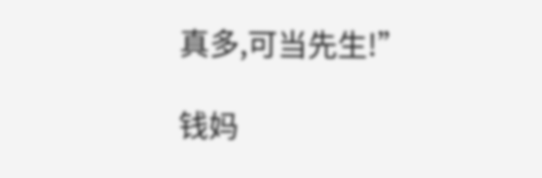真多,可当先生!”

钱妈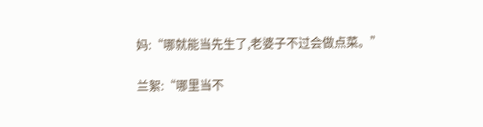妈:“哪就能当先生了,老婆子不过会做点菜。”

兰絮:“哪里当不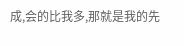成,会的比我多,那就是我的先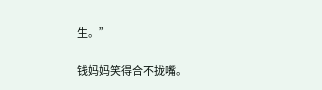生。”

钱妈妈笑得合不拢嘴。